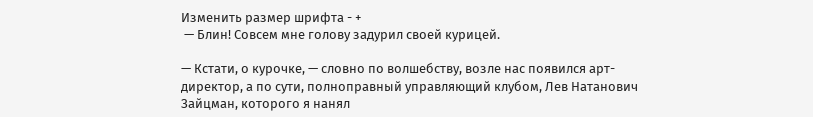Изменить размер шрифта - +
 — Блин! Совсем мне голову задурил своей курицей.

— Кстати, о курочке, — словно по волшебству, возле нас появился арт-директор, а по сути, полноправный управляющий клубом, Лев Натанович Зайцман, которого я нанял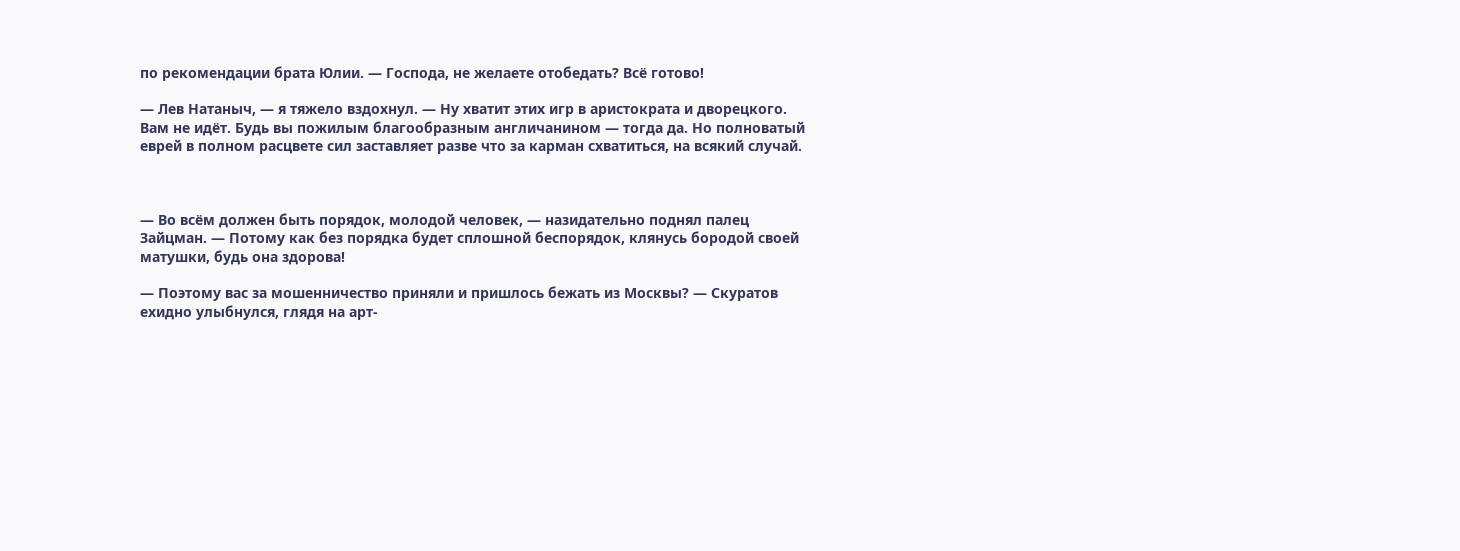по рекомендации брата Юлии. — Господа, не желаете отобедать? Всё готово!

— Лев Натаныч, — я тяжело вздохнул. — Ну хватит этих игр в аристократа и дворецкого. Вам не идёт. Будь вы пожилым благообразным англичанином — тогда да. Но полноватый еврей в полном расцвете сил заставляет разве что за карман схватиться, на всякий случай.



— Во всём должен быть порядок, молодой человек, — назидательно поднял палец Зайцман. — Потому как без порядка будет сплошной беспорядок, клянусь бородой своей матушки, будь она здорова!

— Поэтому вас за мошенничество приняли и пришлось бежать из Москвы? — Скуратов ехидно улыбнулся, глядя на арт-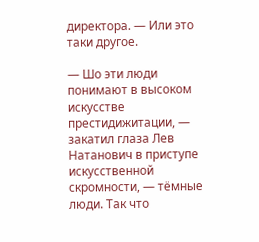директора. — Или это таки другое.

— Шо эти люди понимают в высоком искусстве престидижитации, — закатил глаза Лев Натанович в приступе искусственной скромности, — тёмные люди. Так что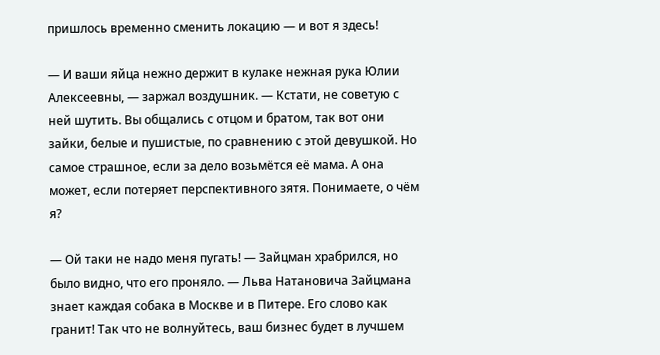пришлось временно сменить локацию — и вот я здесь!

— И ваши яйца нежно держит в кулаке нежная рука Юлии Алексеевны, — заржал воздушник. — Кстати, не советую с ней шутить. Вы общались с отцом и братом, так вот они зайки, белые и пушистые, по сравнению с этой девушкой. Но самое страшное, если за дело возьмётся её мама. А она может, если потеряет перспективного зятя. Понимаете, о чём я?

— Ой таки не надо меня пугать! — Зайцман храбрился, но было видно, что его проняло. — Льва Натановича Зайцмана знает каждая собака в Москве и в Питере. Его слово как гранит! Так что не волнуйтесь, ваш бизнес будет в лучшем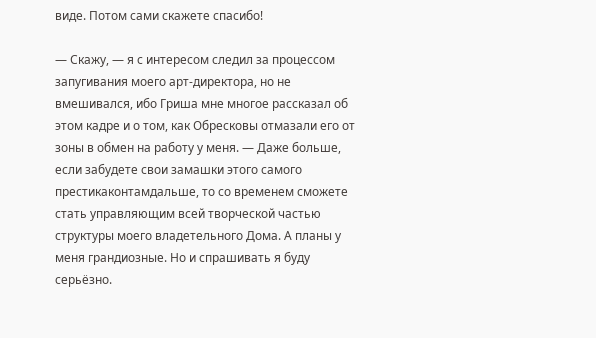виде. Потом сами скажете спасибо!

— Скажу, — я с интересом следил за процессом запугивания моего арт-директора, но не вмешивался, ибо Гриша мне многое рассказал об этом кадре и о том, как Обресковы отмазали его от зоны в обмен на работу у меня. — Даже больше, если забудете свои замашки этого самого престикаконтамдальше, то со временем сможете стать управляющим всей творческой частью структуры моего владетельного Дома. А планы у меня грандиозные. Но и спрашивать я буду серьёзно.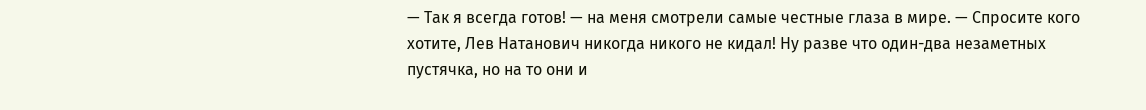— Так я всегда готов! — на меня смотрели самые честные глаза в мире. — Спросите кого хотите, Лев Натанович никогда никого не кидал! Ну разве что один-два незаметных пустячка, но на то они и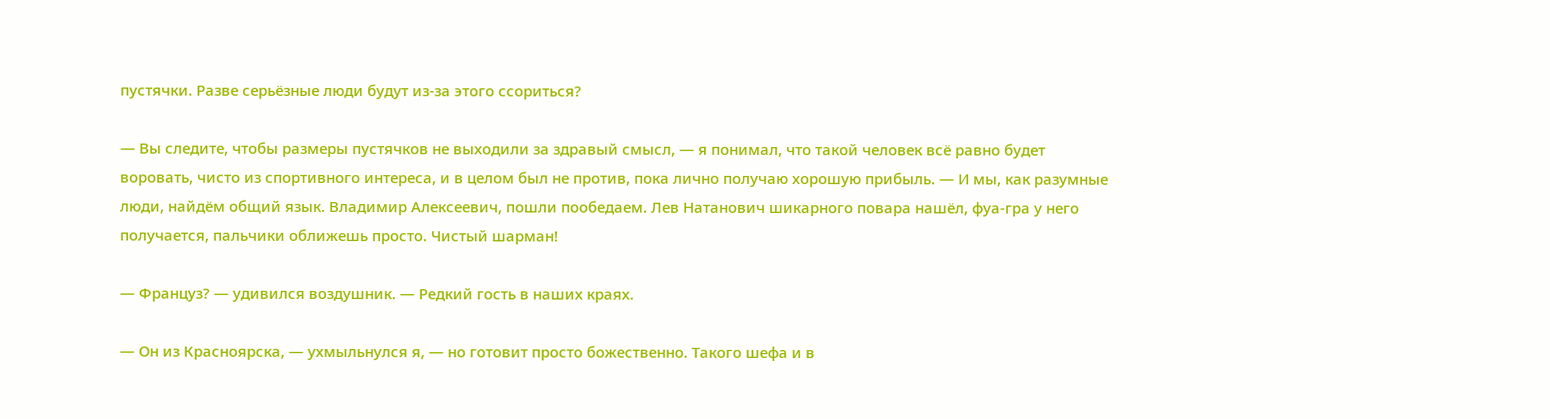пустячки. Разве серьёзные люди будут из-за этого ссориться?

— Вы следите, чтобы размеры пустячков не выходили за здравый смысл, — я понимал, что такой человек всё равно будет воровать, чисто из спортивного интереса, и в целом был не против, пока лично получаю хорошую прибыль. — И мы, как разумные люди, найдём общий язык. Владимир Алексеевич, пошли пообедаем. Лев Натанович шикарного повара нашёл, фуа-гра у него получается, пальчики оближешь просто. Чистый шарман!

— Француз? — удивился воздушник. — Редкий гость в наших краях.

— Он из Красноярска, — ухмыльнулся я, — но готовит просто божественно. Такого шефа и в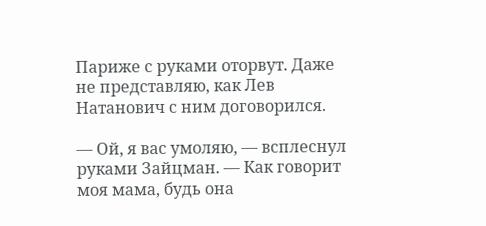Париже с руками оторвут. Даже не представляю, как Лев Натанович с ним договорился.

— Ой, я вас умоляю, — всплеснул руками Зайцман. — Как говорит моя мама, будь она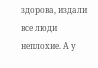здорова, издали все люди неплохие. А у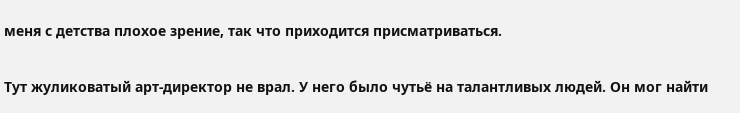меня с детства плохое зрение, так что приходится присматриваться.

Тут жуликоватый арт-директор не врал. У него было чутьё на талантливых людей. Он мог найти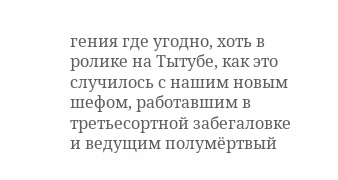гения где угодно, хоть в ролике на Тытубе, как это случилось с нашим новым шефом, работавшим в третьесортной забегаловке и ведущим полумёртвый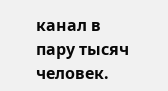канал в пару тысяч человек.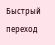Быстрый переход